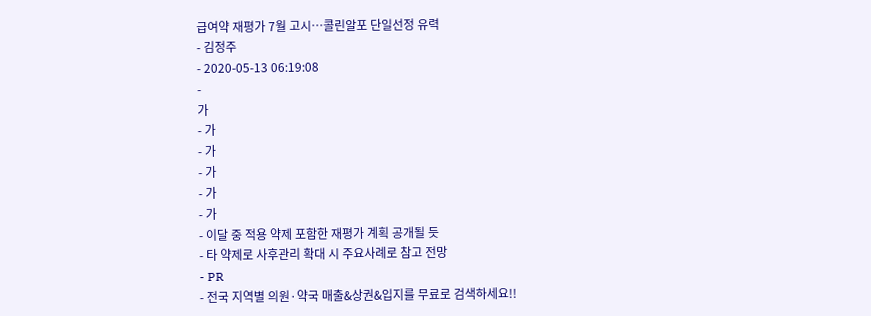급여약 재평가 7월 고시…콜린알포 단일선정 유력
- 김정주
- 2020-05-13 06:19:08
-
가
- 가
- 가
- 가
- 가
- 가
- 이달 중 적용 약제 포함한 재평가 계획 공개될 듯
- 타 약제로 사후관리 확대 시 주요사례로 참고 전망
- PR
- 전국 지역별 의원·약국 매출&상권&입지를 무료로 검색하세요!!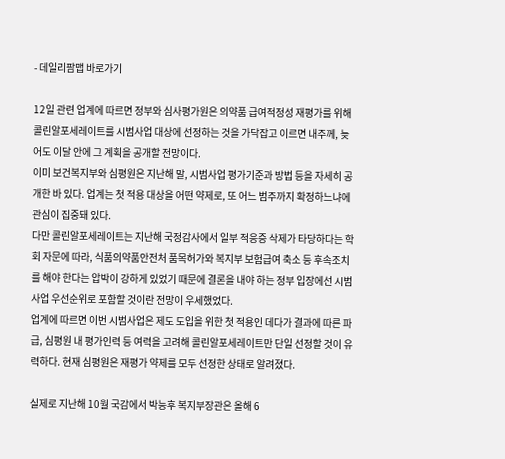- 데일리팜맵 바로가기

12일 관련 업계에 따르면 정부와 심사평가원은 의약품 급여적정성 재평가를 위해 콜린알포세레이트를 시범사업 대상에 선정하는 것을 가닥잡고 이르면 내주께, 늦어도 이달 안에 그 계획을 공개할 전망이다.
이미 보건복지부와 심평원은 지난해 말, 시범사업 평가기준과 방법 등을 자세히 공개한 바 있다. 업계는 첫 적용 대상을 어떤 약제로, 또 어느 범주까지 확정하느냐에 관심이 집중돼 있다.
다만 콜린알포세레이트는 지난해 국정감사에서 일부 적응증 삭제가 타당하다는 학회 자문에 따라, 식품의약품안전처 품목허가와 복지부 보험급여 축소 등 후속조치를 해야 한다는 압박이 강하게 있었기 때문에 결론을 내야 하는 정부 입장에선 시범사업 우선순위로 포함할 것이란 전망이 우세했었다.
업계에 따르면 이번 시범사업은 제도 도입을 위한 첫 적용인 데다가 결과에 따른 파급, 심평원 내 평가인력 등 여력을 고려해 콜린알포세레이트만 단일 선정할 것이 유력하다. 현재 심평원은 재평가 약제를 모두 선정한 상태로 알려졌다.

실제로 지난해 10월 국감에서 박능후 복지부장관은 올해 6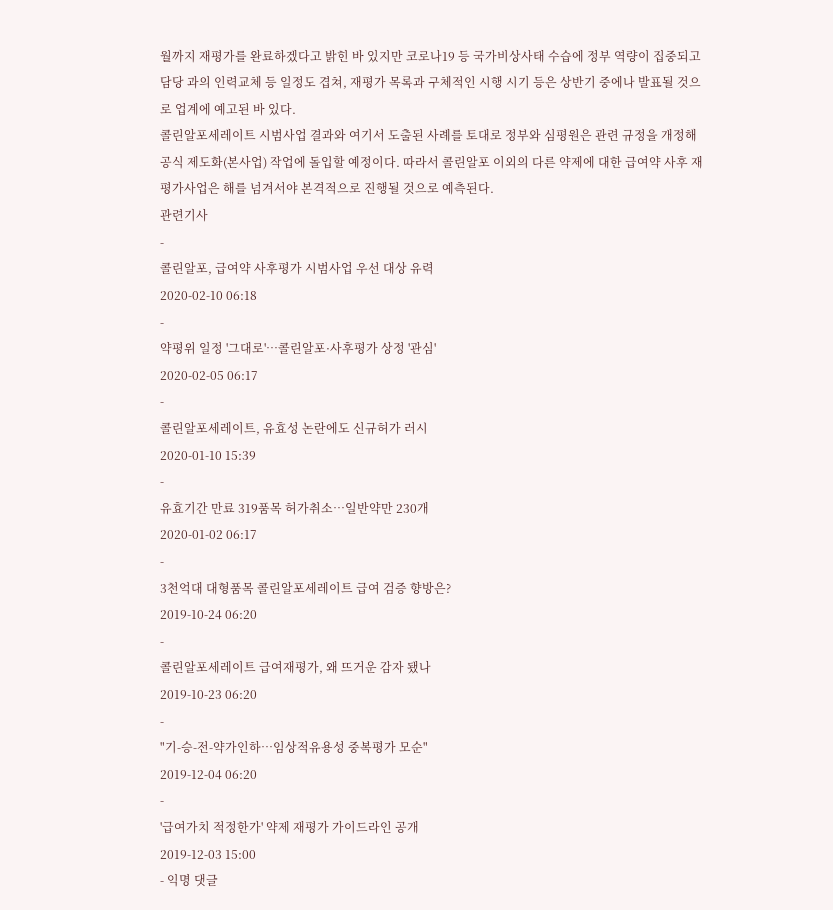월까지 재평가를 완료하겠다고 밝힌 바 있지만 코로나19 등 국가비상사태 수습에 정부 역량이 집중되고 담당 과의 인력교체 등 일정도 겹쳐, 재평가 목록과 구체적인 시행 시기 등은 상반기 중에나 발표될 것으로 업계에 예고된 바 있다.
콜린알포세레이트 시범사업 결과와 여기서 도출된 사례를 토대로 정부와 심평원은 관련 규정을 개정해 공식 제도화(본사업) 작업에 돌입할 예정이다. 따라서 콜린알포 이외의 다른 약제에 대한 급여약 사후 재평가사업은 해를 넘겨서야 본격적으로 진행될 것으로 예측된다.
관련기사
-
콜린알포, 급여약 사후평가 시범사업 우선 대상 유력
2020-02-10 06:18
-
약평위 일정 '그대로'…콜린알포·사후평가 상정 '관심'
2020-02-05 06:17
-
콜린알포세레이트, 유효성 논란에도 신규허가 러시
2020-01-10 15:39
-
유효기간 만료 319품목 허가취소…일반약만 230개
2020-01-02 06:17
-
3천억대 대형품목 콜린알포세레이트 급여 검증 향방은?
2019-10-24 06:20
-
콜린알포세레이트 급여재평가, 왜 뜨거운 감자 됐나
2019-10-23 06:20
-
"기-승-전-약가인하…임상적유용성 중복평가 모순"
2019-12-04 06:20
-
'급여가치 적정한가' 약제 재평가 가이드라인 공개
2019-12-03 15:00
- 익명 댓글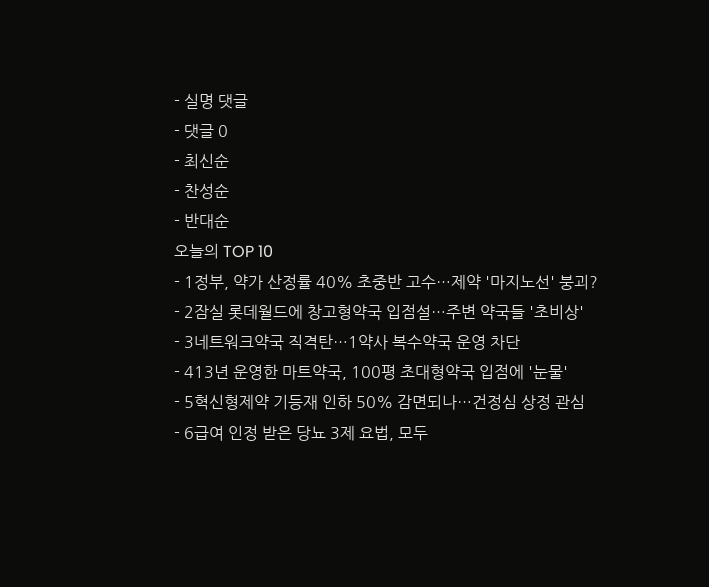- 실명 댓글
- 댓글 0
- 최신순
- 찬성순
- 반대순
오늘의 TOP 10
- 1정부, 약가 산정률 40% 초중반 고수…제약 '마지노선' 붕괴?
- 2잠실 롯데월드에 창고형약국 입점설…주변 약국들 '초비상'
- 3네트워크약국 직격탄…1약사 복수약국 운영 차단
- 413년 운영한 마트약국, 100평 초대형약국 입점에 '눈물'
- 5혁신형제약 기등재 인하 50% 감면되나…건정심 상정 관심
- 6급여 인정 받은 당뇨 3제 요법, 모두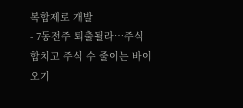복합제로 개발
- 7동전주 퇴출될라…주식 합치고 주식 수 줄이는 바이오기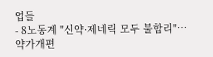업들
- 8노동계 "신약·제네릭 모두 불합리"…약가개편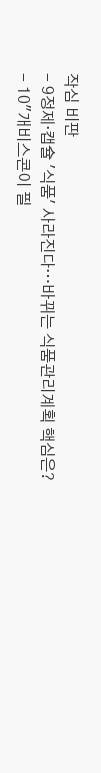작심 비판
- 9정제·캡슐 '식품' 사라진다…바뀌는 식품관리계획 핵심은?
- 10"개비스콘이 필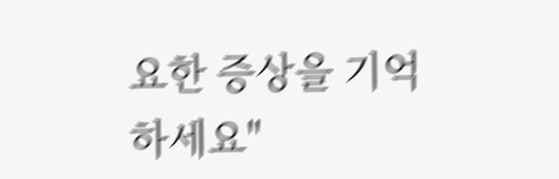요한 증상을 기억하세요"